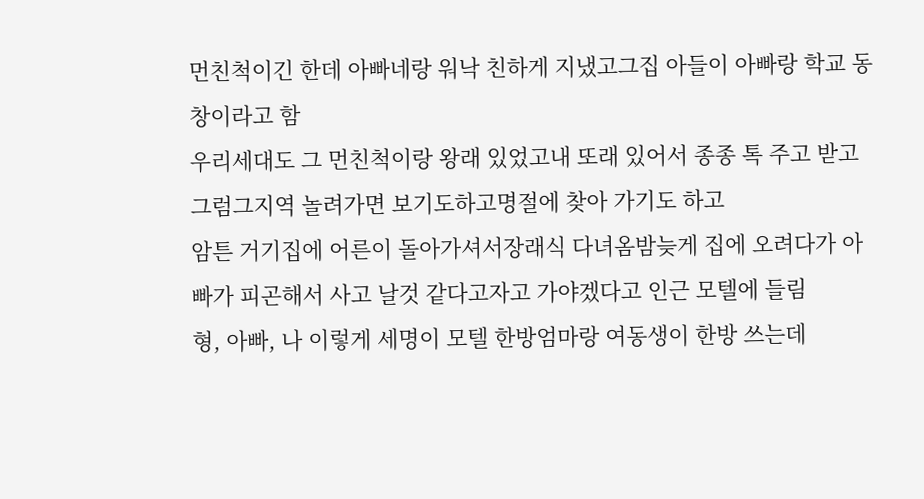먼친척이긴 한데 아빠네랑 워낙 친하게 지냈고그집 아들이 아빠랑 학교 동창이라고 함
우리세대도 그 먼친척이랑 왕래 있었고내 또래 있어서 종종 톡 주고 받고 그럼그지역 놀려가면 보기도하고명절에 찾아 가기도 하고
암튼 거기집에 어른이 돌아가셔서장래식 다녀옴밤늦게 집에 오려다가 아빠가 피곤해서 사고 날것 같다고자고 가야겠다고 인근 모텔에 들림
형, 아빠, 나 이렇게 세명이 모텔 한방엄마랑 여동생이 한방 쓰는데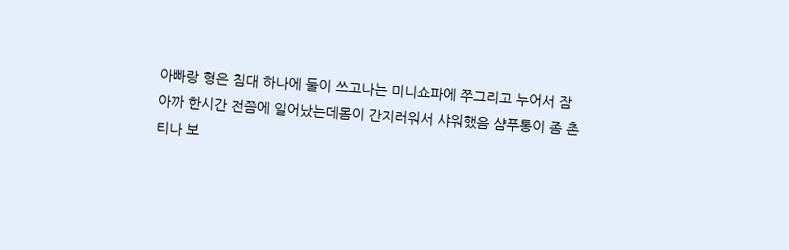아빠랑 형은 침대 하나에 둘이 쓰고나는 미니쇼파에 쭈그리고 누어서 잠
아까 한시간 전쯤에 일어났는데몸이 간지러워서 샤워했음 샴푸통이 좀 촌티나 보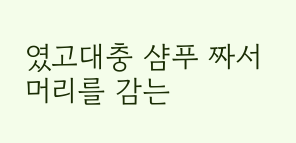였고대충 샴푸 짜서 머리를 감는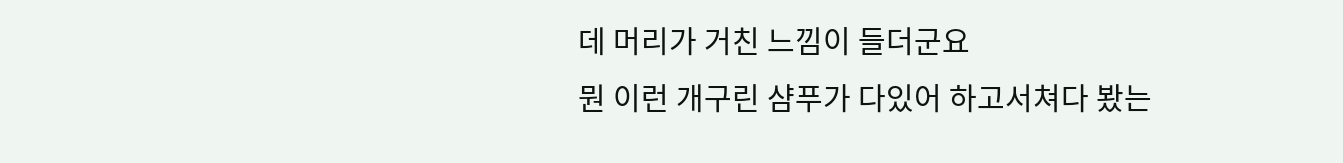데 머리가 거친 느낌이 들더군요
뭔 이런 개구린 샴푸가 다있어 하고서쳐다 봤는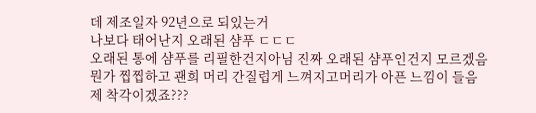데 제조일자 92년으로 되있는거
나보다 태어난지 오래된 샴푸 ㄷㄷㄷ
오래된 통에 샴푸를 리필한건지아님 진짜 오래된 샴푸인건지 모르겠음
뭔가 찝찝하고 괜희 머리 간질럽게 느껴지고머리가 아픈 느낌이 들음
제 착각이겠죠???